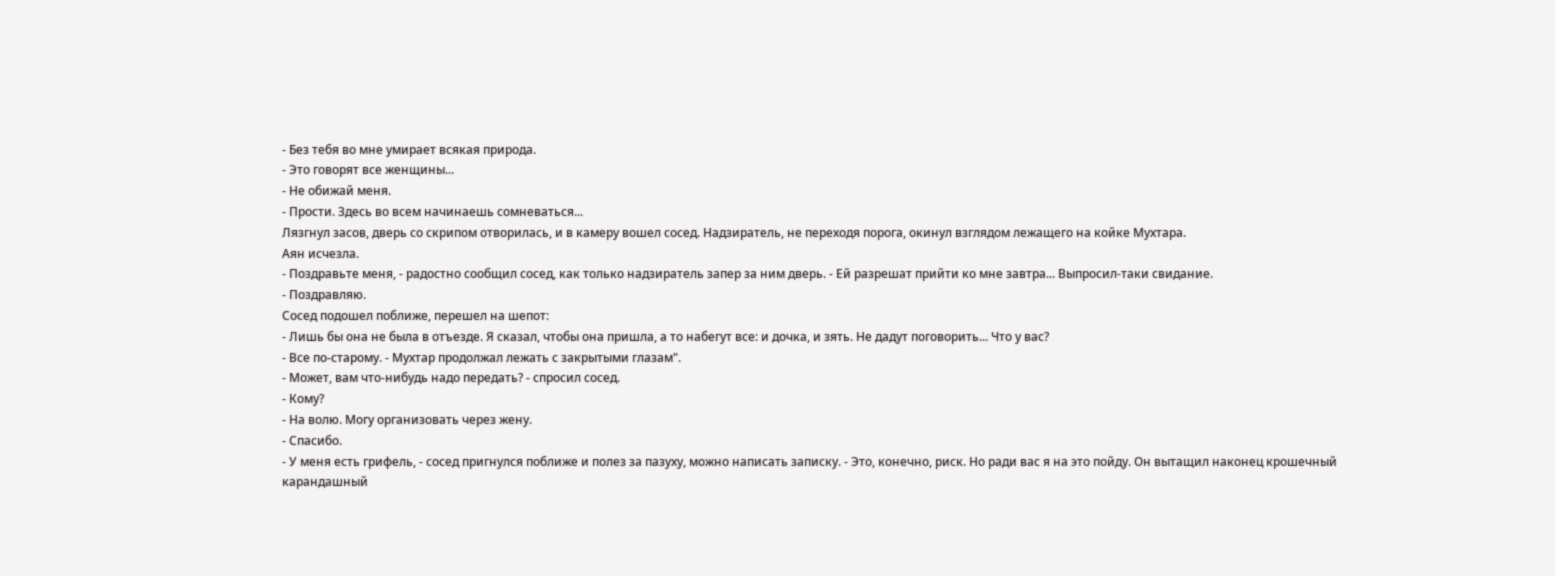- Без тебя во мне умирает всякая природа.
- Это говорят все женщины...
- Не обижай меня.
- Прости. Здесь во всем начинаешь сомневаться...
Лязгнул засов, дверь со скрипом отворилась, и в камеру вошел сосед. Надзиратель, не переходя порога, окинул взглядом лежащего на койке Мухтара.
Аян исчезла.
- Поздравьте меня, - радостно сообщил сосед, как только надзиратель запер за ним дверь. - Ей разрешат прийти ко мне завтра... Выпросил-таки свидание.
- Поздравляю.
Сосед подошел поближе, перешел на шепот:
- Лишь бы она не была в отъезде. Я сказал, чтобы она пришла, а то набегут все: и дочка, и зять. Не дадут поговорить... Что у вас?
- Все по-старому. - Мухтар продолжал лежать с закрытыми глазам".
- Может, вам что-нибудь надо передать? - спросил сосед.
- Кому?
- На волю. Могу организовать через жену.
- Спасибо.
- У меня есть грифель, - сосед пригнулся поближе и полез за пазуху, можно написать записку. - Это, конечно, риск. Но ради вас я на это пойду. Он вытащил наконец крошечный карандашный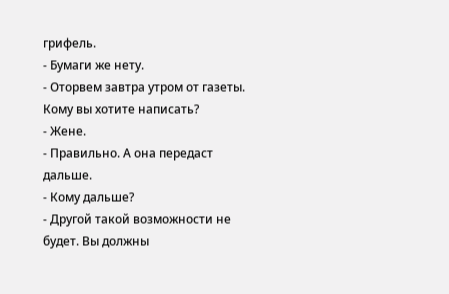грифель.
- Бумаги же нету.
- Оторвем завтра утром от газеты. Кому вы хотите написать?
- Жене.
- Правильно. А она передаст дальше.
- Кому дальше?
- Другой такой возможности не будет. Вы должны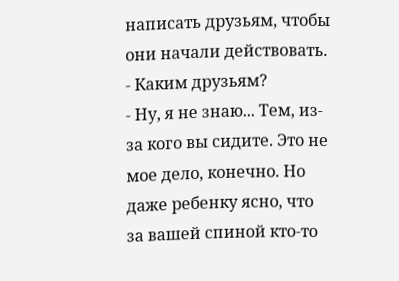написать друзьям, чтобы они начали действовать.
- Каким друзьям?
- Ну, я не знаю... Тем, из-за кого вы сидите. Это не мое дело, конечно. Но даже ребенку ясно, что за вашей спиной кто-то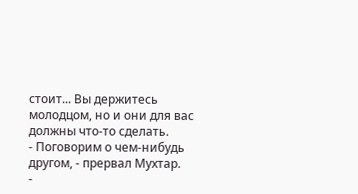стоит... Вы держитесь молодцом, но и они для вас должны что-то сделать.
- Поговорим о чем-нибудь другом, - прервал Мухтар.
-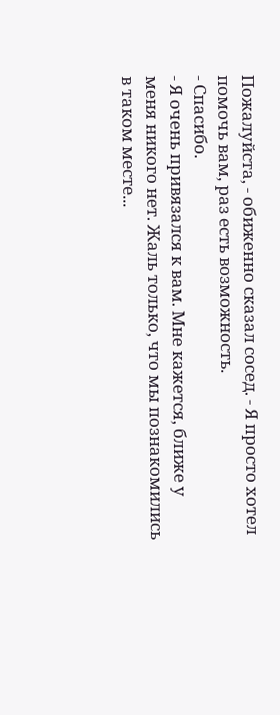Пожалуйста, - обиженно сказал сосед. - Я просто хотел помочь вам, раз есть возможность.
- Спасибо.
- Я очень привязался к вам. Мне кажется, ближе у меня никого нет. Жаль только, что мы познакомились в таком месте...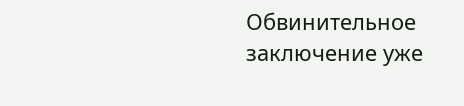Обвинительное заключение уже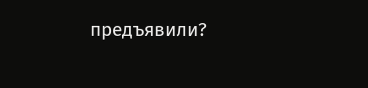предъявили?